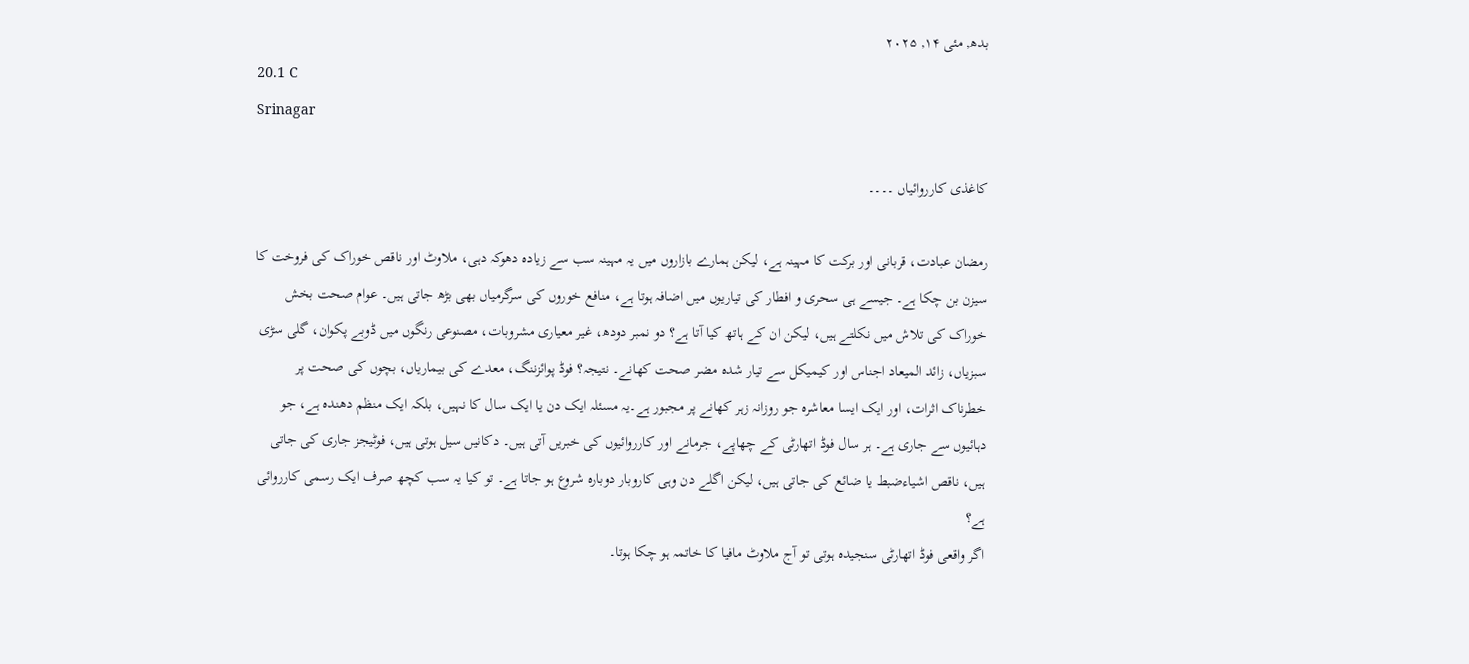بدھ, مئی ۱۴, ۲۰۲۵
20.1 C
Srinagar

کاغذی کارروائیاں ۔۔۔۔

رمضان عبادت، قربانی اور برکت کا مہینہ ہے، لیکن ہمارے بازاروں میں یہ مہینہ سب سے زیادہ دھوکہ دہی، ملاوٹ اور ناقص خوراک کی فروخت کا سیزن بن چکا ہے۔ جیسے ہی سحری و افطار کی تیاریوں میں اضافہ ہوتا ہے، منافع خوروں کی سرگرمیاں بھی بڑھ جاتی ہیں۔ عوام صحت بخش خوراک کی تلاش میں نکلتے ہیں، لیکن ان کے ہاتھ کیا آتا ہے؟ دو نمبر دودھ، غیر معیاری مشروبات، مصنوعی رنگوں میں ڈوبے پکوان، گلی سڑی سبزیاں، زائد المیعاد اجناس اور کیمیکل سے تیار شدہ مضر صحت کھانے۔ نتیجہ؟ فوڈ پوائزننگ، معدے کی بیماریاں، بچوں کی صحت پر خطرناک اثرات، اور ایک ایسا معاشرہ جو روزانہ زہر کھانے پر مجبور ہے۔یہ مسئلہ ایک دن یا ایک سال کا نہیں، بلکہ ایک منظم دھندہ ہے، جو دہائیوں سے جاری ہے۔ ہر سال فوڈ اتھارٹی کے چھاپے، جرمانے اور کارروائیوں کی خبریں آتی ہیں۔ دکانیں سیل ہوتی ہیں، فوٹیجز جاری کی جاتی ہیں، ناقص اشیاءضبط یا ضائع کی جاتی ہیں، لیکن اگلے دن وہی کاروبار دوبارہ شروع ہو جاتا ہے۔ تو کیا یہ سب کچھ صرف ایک رسمی کارروائی ہے؟
اگر واقعی فوڈ اتھارٹی سنجیدہ ہوتی تو آج ملاوٹ مافیا کا خاتمہ ہو چکا ہوتا۔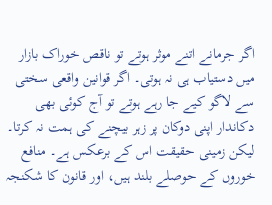اگر جرمانے اتنے موثر ہوتے تو ناقص خوراک بازار میں دستیاب ہی نہ ہوتی۔ اگر قوانین واقعی سختی سے لاگو کیے جا رہے ہوتے تو آج کوئی بھی دکاندار اپنی دوکان پر زہر بیچنے کی ہمت نہ کرتا۔ لیکن زمینی حقیقت اس کے برعکس ہے۔ منافع خوروں کے حوصلے بلند ہیں، اور قانون کا شکنجہ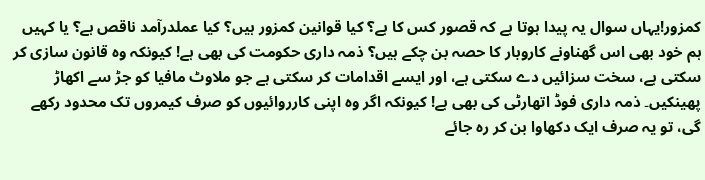کمزور!یہاں سوال یہ پیدا ہوتا ہے کہ قصور کس کا ہے؟ کیا قوانین کمزور ہیں؟ کیا عملدرآمد ناقص ہے؟ یا کہیں ہم خود بھی اس گھناونے کاروبار کا حصہ بن چکے ہیں؟ ذمہ داری حکومت کی بھی ہے! کیونکہ وہ قانون سازی کر سکتی ہے، سخت سزائیں دے سکتی ہے، اور ایسے اقدامات کر سکتی ہے جو ملاوٹ مافیا کو جڑ سے اکھاڑ پھینکیں۔ ذمہ داری فوڈ اتھارٹی کی بھی ہے! کیونکہ اگر وہ اپنی کارروائیوں کو صرف کیمروں تک محدود رکھے گی، تو یہ صرف ایک دکھاوا بن کر رہ جائے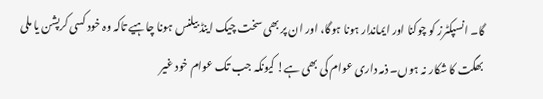گا۔ انسپکٹرز کو چوکنا اور ایماندار ہونا ہوگا، اور ان پر بھی سخت چیک اینڈ بیلنس ہونا چاہیے تاکہ وہ خود کسی کرپشن یا ملی بھگت کا شکار نہ ہوں۔ ذمہ داری عوام کی بھی ہے! کیونکہ جب تک عوام خود غیر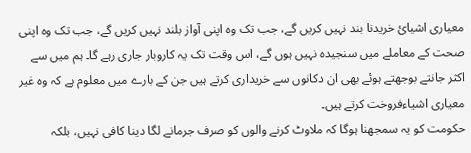معیاری اشیائ خریدنا بند نہیں کریں گے، جب تک وہ اپنی آواز بلند نہیں کریں گے، جب تک وہ اپنی صحت کے معاملے میں سنجیدہ نہیں ہوں گے، اس وقت تک یہ کاروبار جاری رہے گا۔ ہم میں سے اکثر جانتے بوجھتے ہوئے بھی ان دکانوں سے خریداری کرتے ہیں جن کے بارے میں معلوم ہے کہ وہ غیر معیاری اشیاءفروخت کرتے ہیں۔
حکومت کو یہ سمجھنا ہوگا کہ ملاوٹ کرنے والوں کو صرف جرمانے لگا دینا کافی نہیں، بلکہ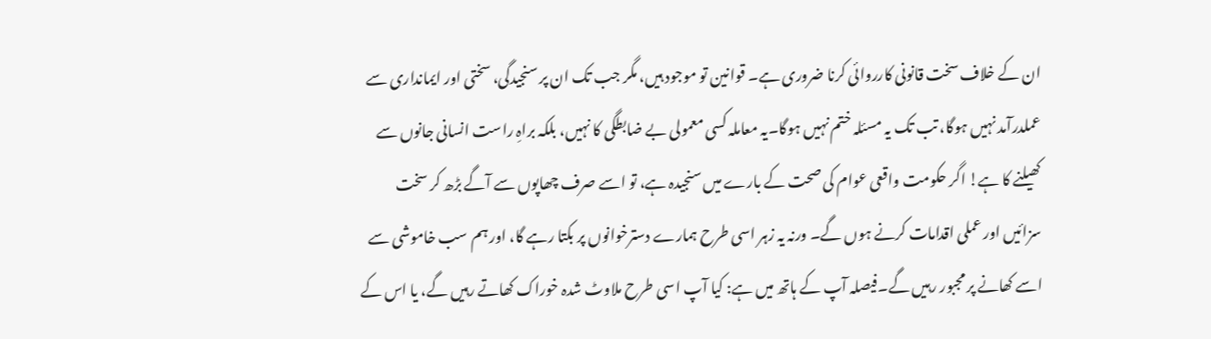ان کے خلاف سخت قانونی کارروائی کرنا ضروری ہے۔ قوانین تو موجود ہیں، مگر جب تک ان پر سنجیدگی، سختی اور ایمانداری سے عملدرآمد نہیں ہوگا، تب تک یہ مسئلہ ختم نہیں ہوگا۔یہ معاملہ کسی معمولی بے ضابطگی کا نہیں، بلکہ براہِ راست انسانی جانوں سے کھیلنے کا ہے! اگر حکومت واقعی عوام کی صحت کے بارے میں سنجیدہ ہے، تو اسے صرف چھاپوں سے آگے بڑھ کر سخت سزائیں اور عملی اقدامات کرنے ہوں گے۔ ورنہ یہ زہر اسی طرح ہمارے دسترخوانوں پر بکتا رہے گا، اور ہم سب خاموشی سے اسے کھانے پر مجبور رہیں گے۔فیصلہ آپ کے ہاتھ میں ہے: کیا آپ اسی طرح ملاوٹ شدہ خوراک کھاتے رہیں گے، یا اس کے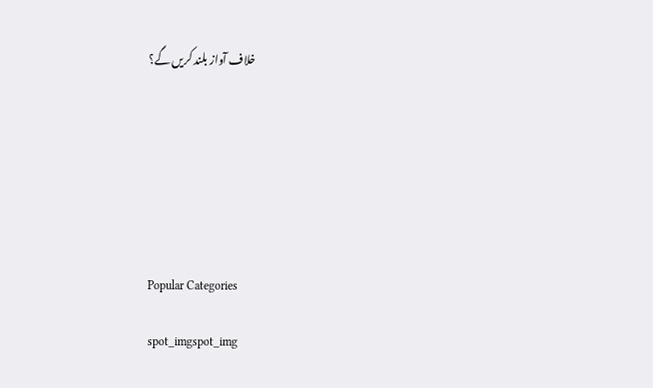خلاف آواز بلند کریں گے؟







Popular Categories

spot_imgspot_img